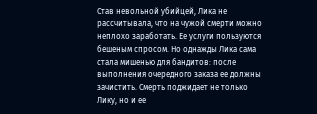Став невольной убийцей, Лика не рассчитывала, что на чужой смерти можно неплохо заработать. Ее услуги пользуются бешеным спросом. Но однажды Лика сама стала мишенью для бандитов: после выполнения очередного заказа ее должны зачистить. Смерть поджидает не только Лику, но и ее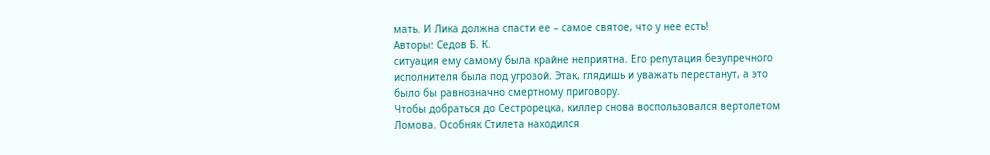мать. И Лика должна спасти ее – самое святое, что у нее есть!
Авторы: Седов Б. К.
ситуация ему самому была крайне неприятна. Его репутация безупречного исполнителя была под угрозой. Этак, глядишь и уважать перестанут, а это было бы равнозначно смертному приговору.
Чтобы добраться до Сестрорецка, киллер снова воспользовался вертолетом Ломова. Особняк Стилета находился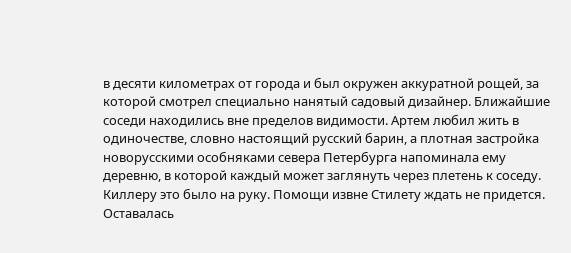в десяти километрах от города и был окружен аккуратной рощей, за которой смотрел специально нанятый садовый дизайнер. Ближайшие соседи находились вне пределов видимости. Артем любил жить в одиночестве, словно настоящий русский барин, а плотная застройка новорусскими особняками севера Петербурга напоминала ему деревню, в которой каждый может заглянуть через плетень к соседу.
Киллеру это было на руку. Помощи извне Стилету ждать не придется. Оставалась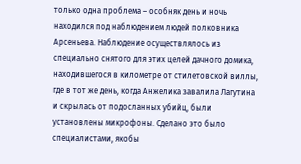только одна проблема – особняк день и ночь находился под наблюдением людей полковника Арсеньева. Наблюдение осуществлялось из специально снятого для этих целей дачного домика, находившегося в километре от стилетовской виллы, где в тот же день, когда Анжелика завалила Лагутина и скрылась от подосланных убийц, были установлены микрофоны. Сделано это было специалистами, якобы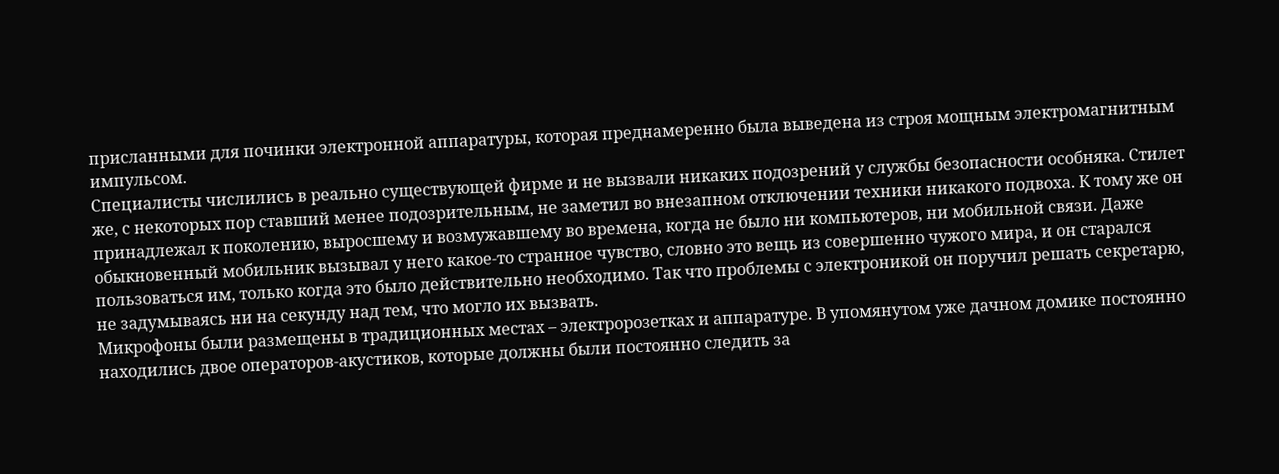присланными для починки электронной аппаратуры, которая преднамеренно была выведена из строя мощным электромагнитным импульсом.
Специалисты числились в реально существующей фирме и не вызвали никаких подозрений у службы безопасности особняка. Стилет же, с некоторых пор ставший менее подозрительным, не заметил во внезапном отключении техники никакого подвоха. К тому же он принадлежал к поколению, выросшему и возмужавшему во времена, когда не было ни компьютеров, ни мобильной связи. Даже обыкновенный мобильник вызывал у него какое-то странное чувство, словно это вещь из совершенно чужого мира, и он старался пользоваться им, только когда это было действительно необходимо. Так что проблемы с электроникой он поручил решать секретарю, не задумываясь ни на секунду над тем, что могло их вызвать.
Микрофоны были размещены в традиционных местах – электророзетках и аппаратуре. В упомянутом уже дачном домике постоянно находились двое операторов-акустиков, которые должны были постоянно следить за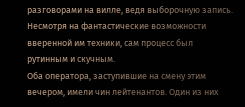разговорами на вилле, ведя выборочную запись. Несмотря на фантастические возможности вверенной им техники, сам процесс был рутинным и скучным.
Оба оператора, заступившие на смену этим вечером, имели чин лейтенантов. Один из них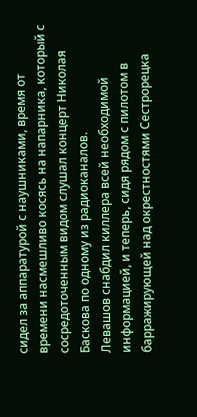сидел за аппаратурой с наушниками, время от времени насмешливо косясь на напарника, который с сосредоточенным видом слушал концерт Николая Баскова по одному из радиоканалов.
Левашов снабдил киллера всей необходимой информацией, и теперь, сидя рядом с пилотом в барражирующей над окрестностями Сестрорецка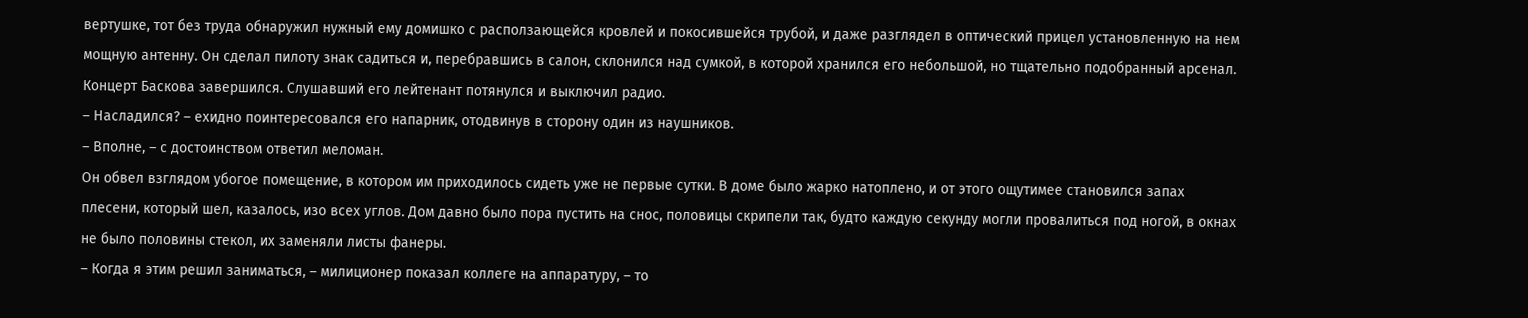вертушке, тот без труда обнаружил нужный ему домишко с расползающейся кровлей и покосившейся трубой, и даже разглядел в оптический прицел установленную на нем мощную антенну. Он сделал пилоту знак садиться и, перебравшись в салон, склонился над сумкой, в которой хранился его небольшой, но тщательно подобранный арсенал.
Концерт Баскова завершился. Слушавший его лейтенант потянулся и выключил радио.
– Насладился? – ехидно поинтересовался его напарник, отодвинув в сторону один из наушников.
– Вполне, – с достоинством ответил меломан.
Он обвел взглядом убогое помещение, в котором им приходилось сидеть уже не первые сутки. В доме было жарко натоплено, и от этого ощутимее становился запах плесени, который шел, казалось, изо всех углов. Дом давно было пора пустить на снос, половицы скрипели так, будто каждую секунду могли провалиться под ногой, в окнах не было половины стекол, их заменяли листы фанеры.
– Когда я этим решил заниматься, – милиционер показал коллеге на аппаратуру, – то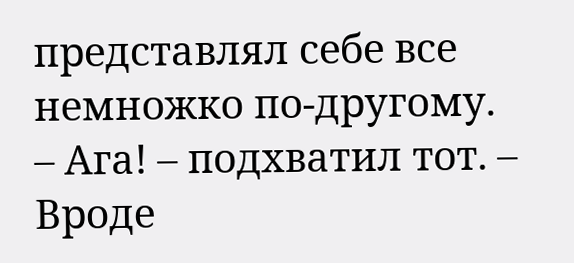представлял себе все немножко по-другому.
– Ага! – подхватил тот. – Вроде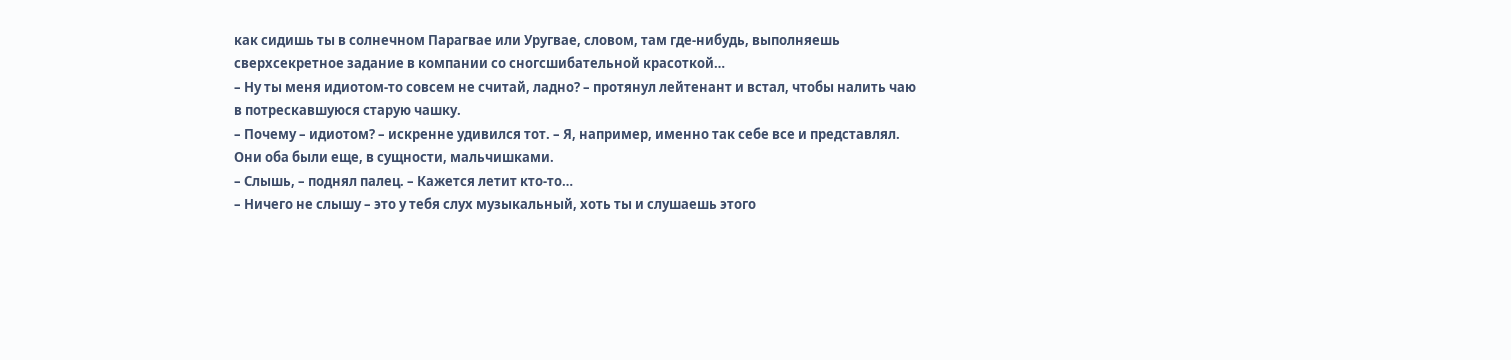как сидишь ты в солнечном Парагвае или Уругвае, словом, там где-нибудь, выполняешь сверхсекретное задание в компании со сногсшибательной красоткой…
– Ну ты меня идиотом-то совсем не считай, ладно? – протянул лейтенант и встал, чтобы налить чаю в потрескавшуюся старую чашку.
– Почему – идиотом? – искренне удивился тот. – Я, например, именно так себе все и представлял.
Они оба были еще, в сущности, мальчишками.
– Слышь, – поднял палец. – Кажется летит кто-то…
– Ничего не слышу – это у тебя слух музыкальный, хоть ты и слушаешь этого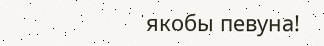якобы певуна!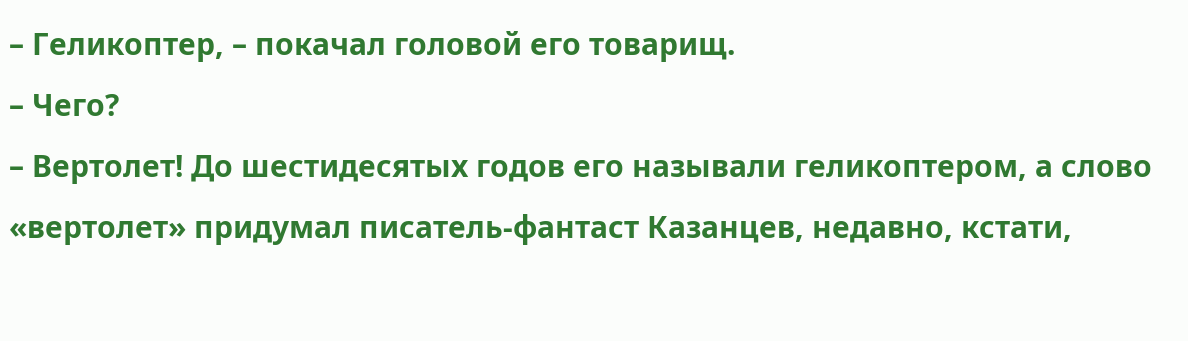– Геликоптер, – покачал головой его товарищ.
– Чего?
– Вертолет! До шестидесятых годов его называли геликоптером, а слово «вертолет» придумал писатель-фантаст Казанцев, недавно, кстати,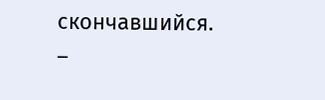скончавшийся.
–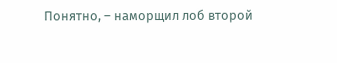Понятно, – наморщил лоб второй